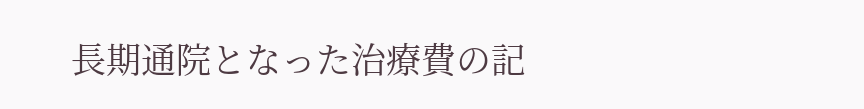長期通院となった治療費の記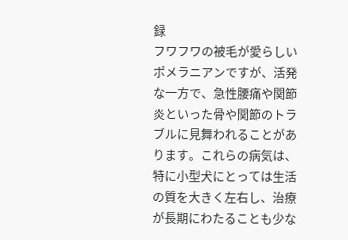録
フワフワの被毛が愛らしいポメラニアンですが、活発な一方で、急性腰痛や関節炎といった骨や関節のトラブルに見舞われることがあります。これらの病気は、特に小型犬にとっては生活の質を大きく左右し、治療が長期にわたることも少な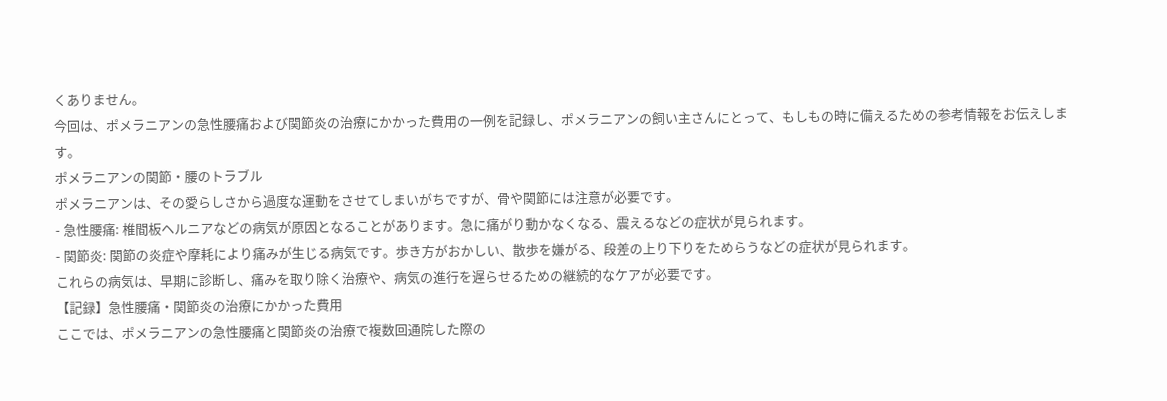くありません。
今回は、ポメラニアンの急性腰痛および関節炎の治療にかかった費用の一例を記録し、ポメラニアンの飼い主さんにとって、もしもの時に備えるための参考情報をお伝えします。
ポメラニアンの関節・腰のトラブル
ポメラニアンは、その愛らしさから過度な運動をさせてしまいがちですが、骨や関節には注意が必要です。
- 急性腰痛: 椎間板ヘルニアなどの病気が原因となることがあります。急に痛がり動かなくなる、震えるなどの症状が見られます。
- 関節炎: 関節の炎症や摩耗により痛みが生じる病気です。歩き方がおかしい、散歩を嫌がる、段差の上り下りをためらうなどの症状が見られます。
これらの病気は、早期に診断し、痛みを取り除く治療や、病気の進行を遅らせるための継続的なケアが必要です。
【記録】急性腰痛・関節炎の治療にかかった費用
ここでは、ポメラニアンの急性腰痛と関節炎の治療で複数回通院した際の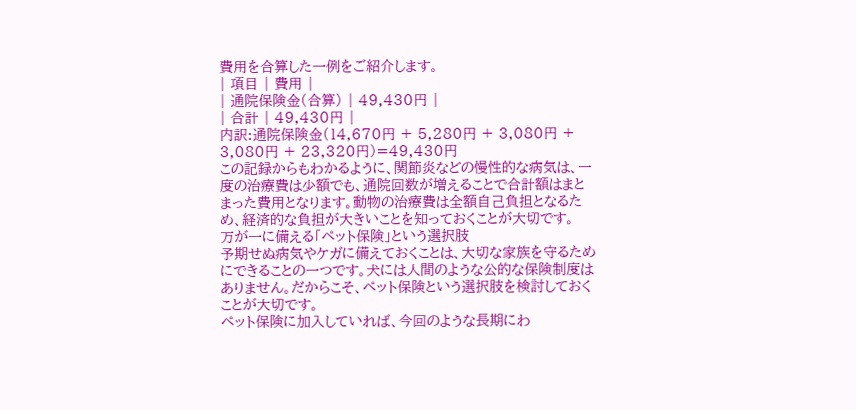費用を合算した一例をご紹介します。
| 項目 | 費用 |
| 通院保険金(合算) | 49,430円 |
| 合計 | 49,430円 |
内訳:通院保険金(14,670円 + 5,280円 + 3,080円 + 3,080円 + 23,320円)=49,430円
この記録からもわかるように、関節炎などの慢性的な病気は、一度の治療費は少額でも、通院回数が増えることで合計額はまとまった費用となります。動物の治療費は全額自己負担となるため、経済的な負担が大きいことを知っておくことが大切です。
万が一に備える「ペット保険」という選択肢
予期せぬ病気やケガに備えておくことは、大切な家族を守るためにできることの一つです。犬には人間のような公的な保険制度はありません。だからこそ、ペット保険という選択肢を検討しておくことが大切です。
ペット保険に加入していれば、今回のような長期にわ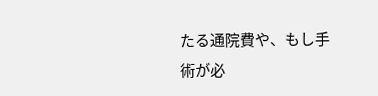たる通院費や、もし手術が必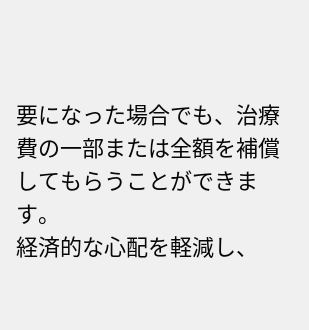要になった場合でも、治療費の一部または全額を補償してもらうことができます。
経済的な心配を軽減し、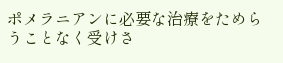ポメラニアンに必要な治療をためらうことなく受けさ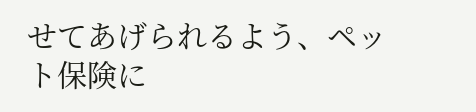せてあげられるよう、ペット保険に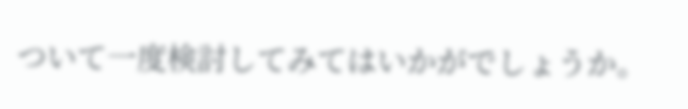ついて一度検討してみてはいかがでしょうか。